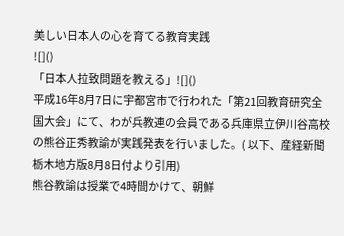美しい日本人の心を育てる教育実践
![]()
「日本人拉致問題を教える」![]()
平成16年8月7日に宇都宮市で行われた「第21回教育研究全国大会」にて、わが兵教連の会員である兵庫県立伊川谷高校の熊谷正秀教諭が実践発表を行いました。( 以下、産経新聞 栃木地方版8月8日付より引用)
熊谷教諭は授業で4時間かけて、朝鮮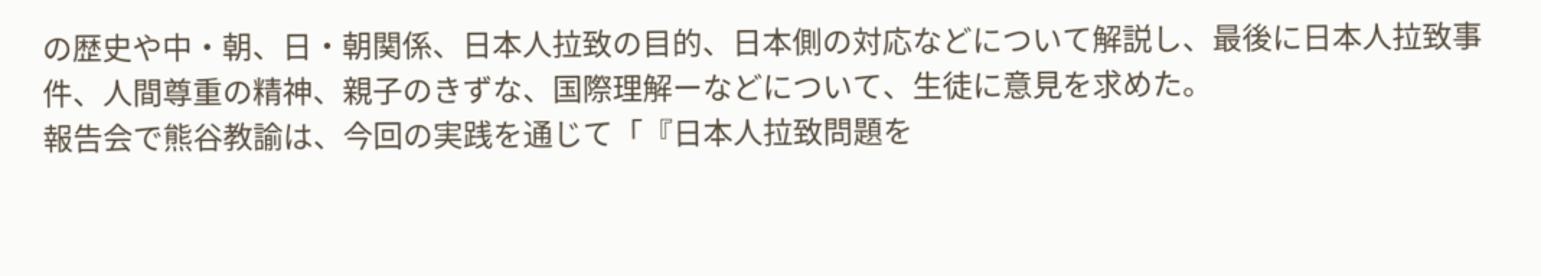の歴史や中・朝、日・朝関係、日本人拉致の目的、日本側の対応などについて解説し、最後に日本人拉致事件、人間尊重の精神、親子のきずな、国際理解ーなどについて、生徒に意見を求めた。
報告会で熊谷教諭は、今回の実践を通じて「『日本人拉致問題を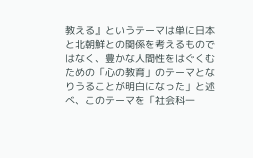教える』というテーマは単に日本と北朝鮮との関係を考えるものではなく、豊かな人間性をはぐくむための「心の教育」のテーマとなりうることが明白になった」と述べ、このテーマを「社会科一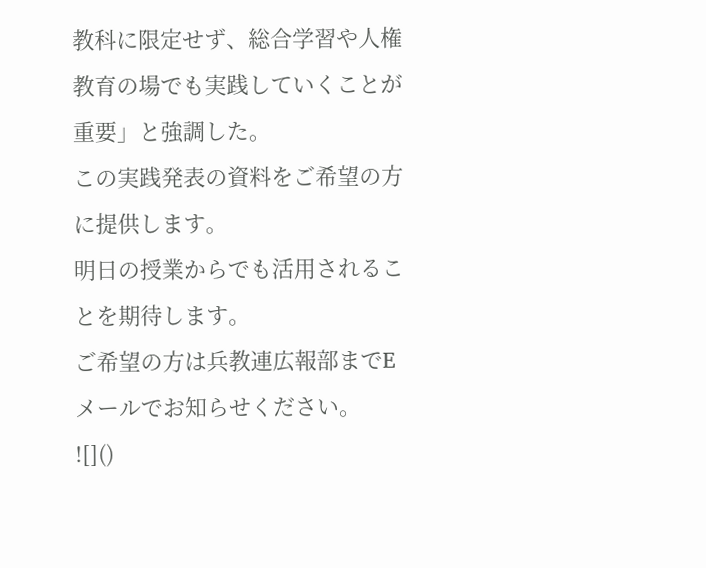教科に限定せず、総合学習や人権教育の場でも実践していくことが重要」と強調した。
この実践発表の資料をご希望の方に提供します。
明日の授業からでも活用されることを期待します。
ご希望の方は兵教連広報部までEメールでお知らせください。
![]()